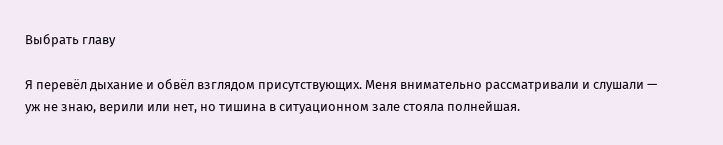Выбрать главу

Я перевёл дыхание и обвёл взглядом присутствующих. Меня внимательно рассматривали и слушали — уж не знаю, верили или нет, но тишина в ситуационном зале стояла полнейшая.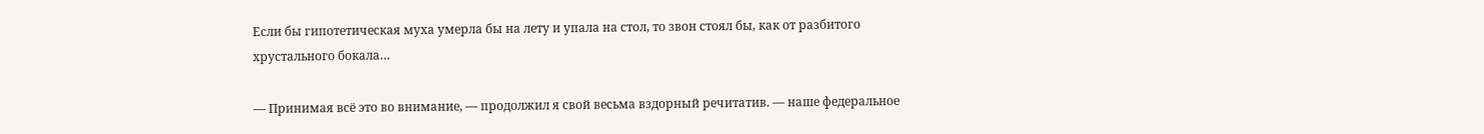Если бы гипотетическая муха умерла бы на лету и упала на стол, то звон стоял бы, как от разбитого хрустального бокала…

— Принимая всё это во внимание, — продолжил я свой весьма вздорный речитатив. — наше федеральное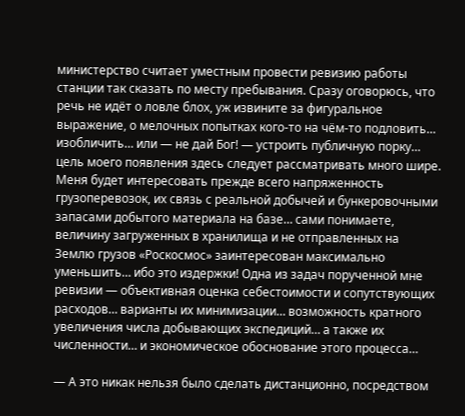министерство считает уместным провести ревизию работы станции так сказать по месту пребывания. Сразу оговорюсь, что речь не идёт о ловле блох, уж извините за фигуральное выражение, о мелочных попытках кого-то на чём-то подловить… изобличить… или — не дай Бог! — устроить публичную порку… цель моего появления здесь следует рассматривать много шире. Меня будет интересовать прежде всего напряженность грузоперевозок, их связь с реальной добычей и бункеровочными запасами добытого материала на базе… сами понимаете, величину загруженных в хранилища и не отправленных на Землю грузов «Роскосмос» заинтересован максимально уменьшить… ибо это издержки! Одна из задач порученной мне ревизии — объективная оценка себестоимости и сопутствующих расходов… варианты их минимизации… возможность кратного увеличения числа добывающих экспедиций… а также их численности… и экономическое обоснование этого процесса…

— А это никак нельзя было сделать дистанционно, посредством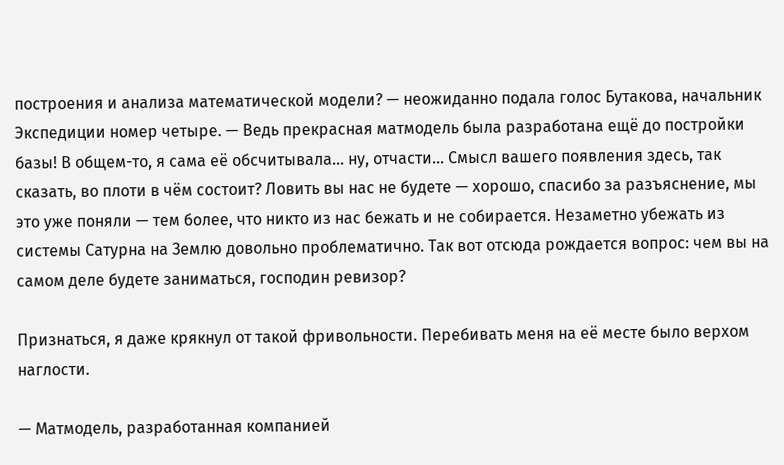построения и анализа математической модели? — неожиданно подала голос Бутакова, начальник Экспедиции номер четыре. — Ведь прекрасная матмодель была разработана ещё до постройки базы! В общем-то, я сама её обсчитывала… ну, отчасти… Смысл вашего появления здесь, так сказать, во плоти в чём состоит? Ловить вы нас не будете — хорошо, спасибо за разъяснение, мы это уже поняли — тем более, что никто из нас бежать и не собирается. Незаметно убежать из системы Сатурна на Землю довольно проблематично. Так вот отсюда рождается вопрос: чем вы на самом деле будете заниматься, господин ревизор?

Признаться, я даже крякнул от такой фривольности. Перебивать меня на её месте было верхом наглости.

— Матмодель, разработанная компанией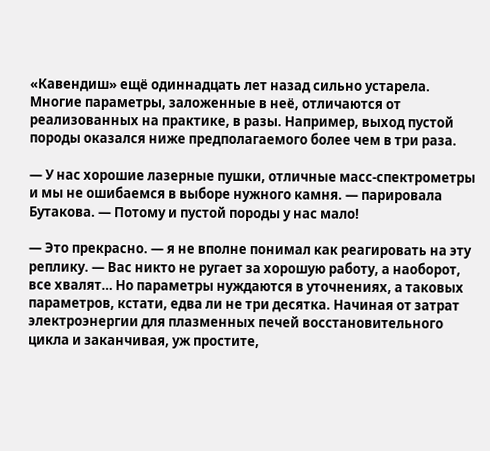«Кавендиш» ещё одиннадцать лет назад сильно устарела. Многие параметры, заложенные в неё, отличаются от реализованных на практике, в разы. Например, выход пустой породы оказался ниже предполагаемого более чем в три раза.

— У нас хорошие лазерные пушки, отличные масс-спектрометры и мы не ошибаемся в выборе нужного камня. — парировала Бутакова. — Потому и пустой породы у нас мало!

— Это прекрасно. — я не вполне понимал как реагировать на эту реплику. — Вас никто не ругает за хорошую работу, а наоборот, все хвалят… Но параметры нуждаются в уточнениях, а таковых параметров, кстати, едва ли не три десятка. Начиная от затрат электроэнергии для плазменных печей восстановительного цикла и заканчивая, уж простите,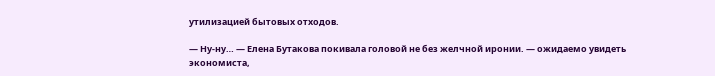утилизацией бытовых отходов.

— Ну-ну… — Елена Бутакова покивала головой не без желчной иронии. — ожидаемо увидеть экономиста,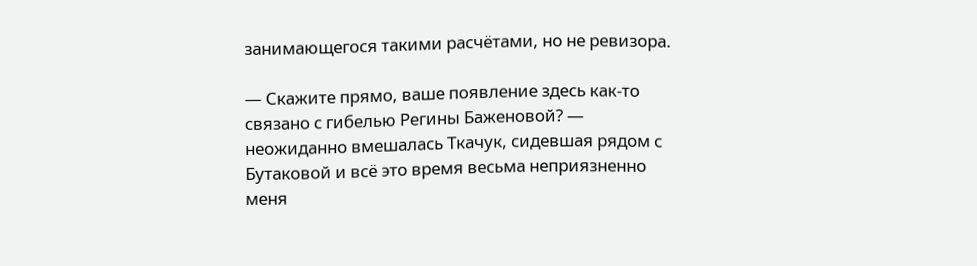занимающегося такими расчётами, но не ревизора.

— Скажите прямо, ваше появление здесь как-то связано с гибелью Регины Баженовой? — неожиданно вмешалась Ткачук, сидевшая рядом с Бутаковой и всё это время весьма неприязненно меня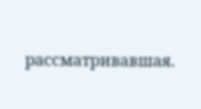рассматривавшая.